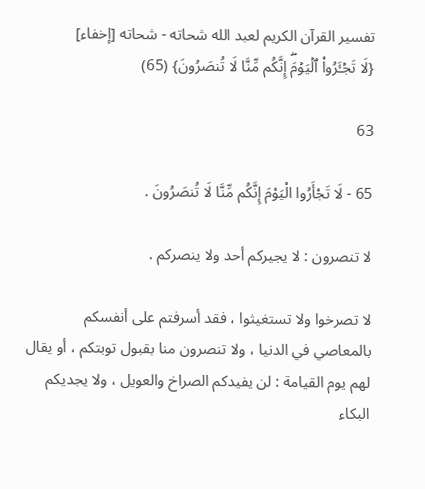تفسير القرآن الكريم لعبد الله شحاته - شحاته [إخفاء]
{لَا تَجۡـَٔرُواْ ٱلۡيَوۡمَۖ إِنَّكُم مِّنَّا لَا تُنصَرُونَ} (65)

63

65 - لَا تَجْأَرُوا الْيَوْمَ إِنَّكُم مِّنَّا لَا تُنصَرُونَ .

لا تنصرون : لا يجيركم أحد ولا ينصركم .

لا تصرخوا ولا تستغيثوا ، فقد أسرفتم على أنفسكم بالمعاصي في الدنيا ، ولا تنصرون منا بقبول توبتكم ، أو يقال لهم يوم القيامة : لن يفيدكم الصراخ والعويل ، ولا يجديكم البكاء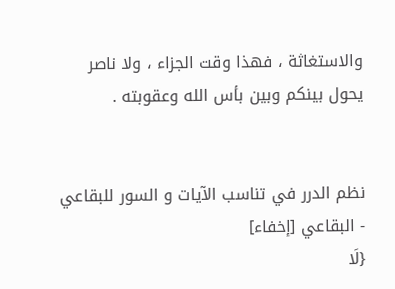والاستغاثة ، فهذا وقت الجزاء ، ولا ناصر يحول بينكم وبين بأس الله وعقوبته .


نظم الدرر في تناسب الآيات و السور للبقاعي - البقاعي [إخفاء]
{لَا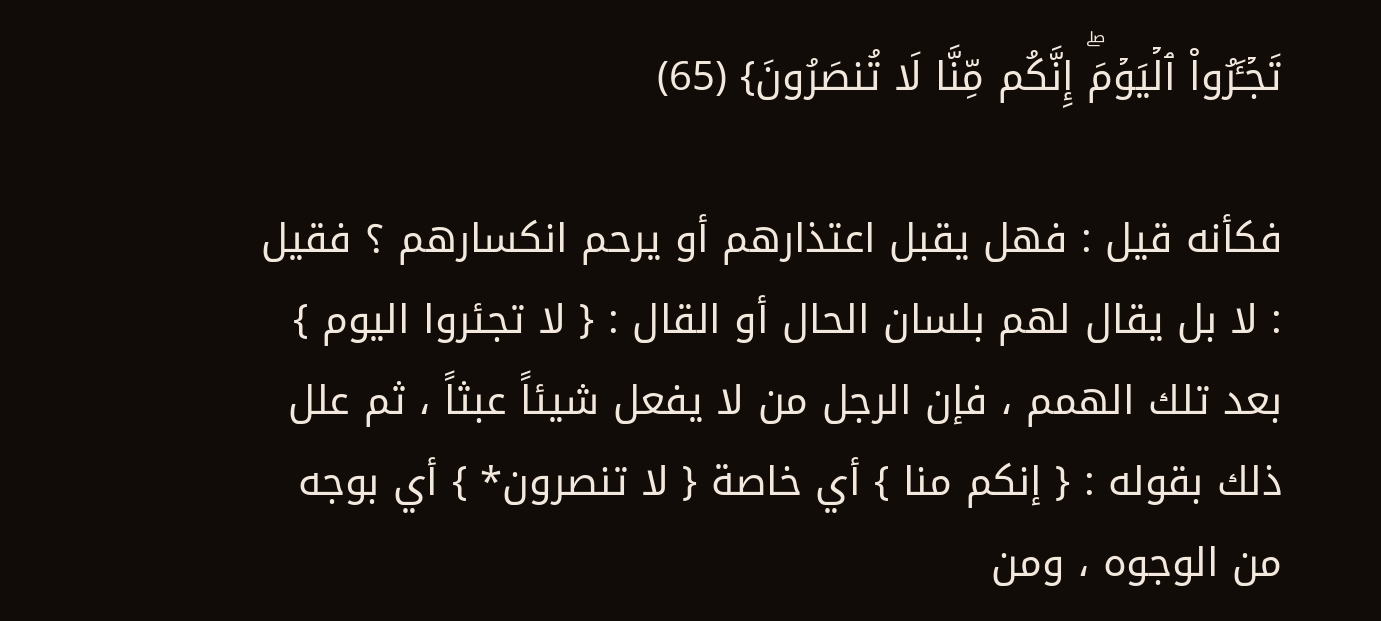تَجۡـَٔرُواْ ٱلۡيَوۡمَۖ إِنَّكُم مِّنَّا لَا تُنصَرُونَ} (65)

فكأنه قيل : فهل يقبل اعتذارهم أو يرحم انكسارهم ؟ فقيل : لا بل يقال لهم بلسان الحال أو القال : { لا تجئروا اليوم } بعد تلك الهمم ، فإن الرجل من لا يفعل شيئاً عبثاً ، ثم علل ذلك بقوله : { إنكم منا } أي خاصة { لا تنصرون* } أي بوجه من الوجوه ، ومن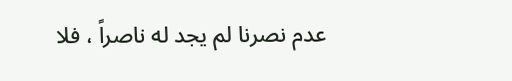عدم نصرنا لم يجد له ناصراً ، فلا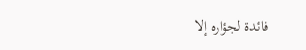فائدة لجؤاره إلا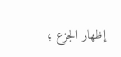إظهار الجزع ؛